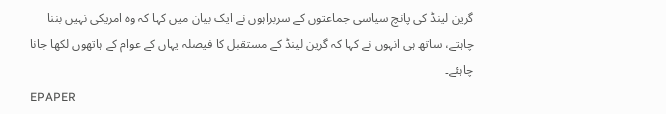گرین لینڈ کی پانچ سیاسی جماعتوں کے سربراہوں نے ایک بیان میں کہا کہ وہ امریکی نہیں بننا چاہتے، ساتھ ہی انہوں نے کہا کہ گرین لینڈ کے مستقبل کا فیصلہ یہاں کے عوام کے ہاتھوں لکھا جانا چاہئے۔
EPAPER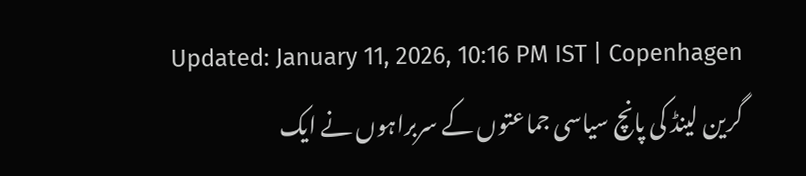Updated: January 11, 2026, 10:16 PM IST | Copenhagen
گرین لینڈ کی پانچ سیاسی جماعتوں کے سربراہوں نے ایک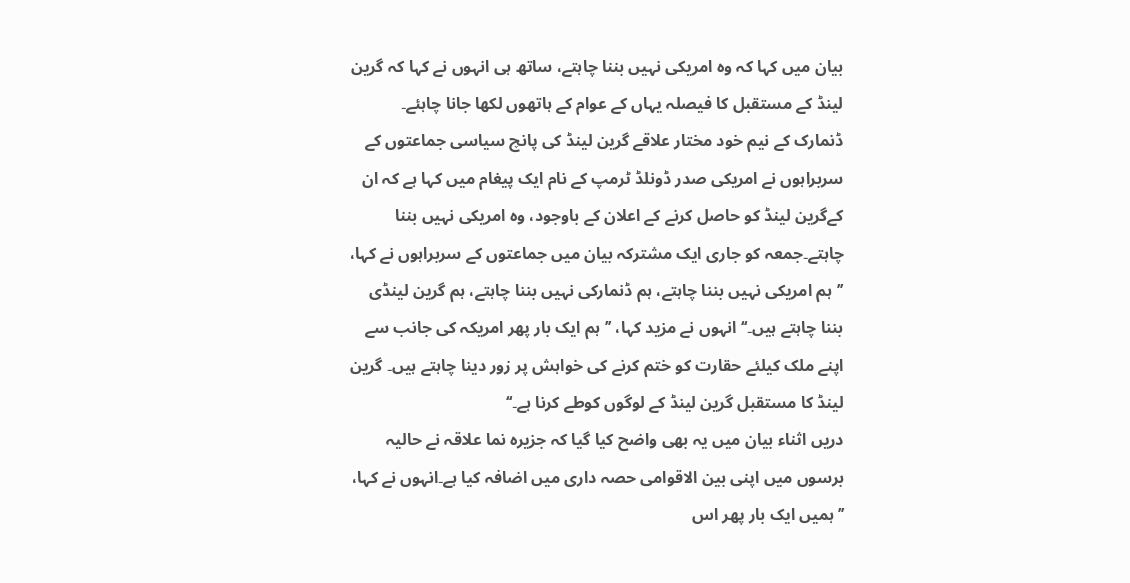بیان میں کہا کہ وہ امریکی نہیں بننا چاہتے، ساتھ ہی انہوں نے کہا کہ گرین لینڈ کے مستقبل کا فیصلہ یہاں کے عوام کے ہاتھوں لکھا جانا چاہئے۔
ڈنمارک کے نیم خود مختار علاقے گرین لینڈ کی پانچ سیاسی جماعتوں کے سربراہوں نے امریکی صدر ڈونلڈ ٹرمپ کے نام ایک پیغام میں کہا ہے کہ ان کےگرین لینڈ کو حاصل کرنے کے اعلان کے باوجود، وہ امریکی نہیں بننا چاہتے۔جمعہ کو جاری ایک مشترکہ بیان میں جماعتوں کے سربراہوں نے کہا، ’’ہم امریکی نہیں بننا چاہتے، ہم ڈنمارکی نہیں بننا چاہتے، ہم گرین لینڈی بننا چاہتے ہیں۔‘‘ انہوں نے مزید کہا، ’’ہم ایک بار پھر امریکہ کی جانب سے اپنے ملک کیلئے حقارت کو ختم کرنے کی خواہش پر زور دینا چاہتے ہیں۔ گرین لینڈ کا مستقبل گرین لینڈ کے لوگوں کوطے کرنا ہے۔‘‘
دریں اثناء بیان میں یہ بھی واضح کیا گیا کہ جزیرہ نما علاقہ نے حالیہ برسوں میں اپنی بین الاقوامی حصہ داری میں اضافہ کیا ہے۔انہوں نے کہا، ’’ ہمیں ایک بار پھر اس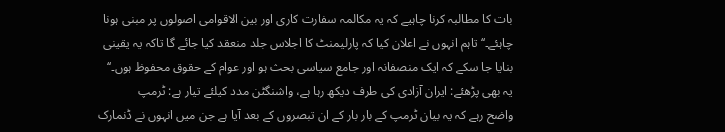بات کا مطالبہ کرنا چاہیے کہ یہ مکالمہ سفارت کاری اور بین الاقوامی اصولوں پر مبنی ہونا چاہئے۔‘‘ تاہم انہوں نے اعلان کیا کہ پارلیمنٹ کا اجلاس جلد منعقد کیا جائے گا تاکہ یہ یقینی بنایا جا سکے کہ ایک منصفانہ اور جامع سیاسی بحث ہو اور عوام کے حقوق محفوظ ہوں۔‘‘
یہ بھی پڑھئے: ایران آزادی کی طرف دیکھ رہا ہے، واشنگٹن مدد کیلئے تیار ہے: ٹرمپ
واضح رہے کہ یہ بیان ٹرمپ کے بار بار کے ان تبصروں کے بعد آیا ہے جن میں انہوں نے ڈنمارک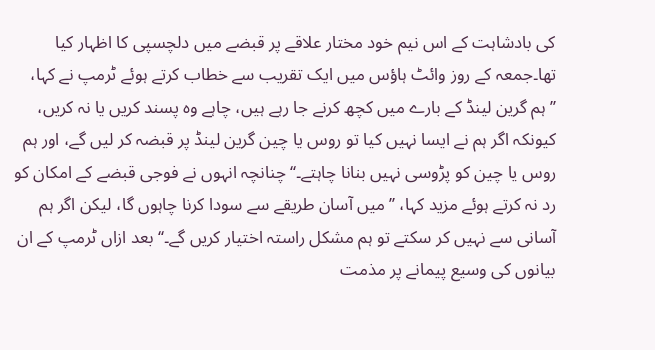کی بادشاہت کے اس نیم خود مختار علاقے پر قبضے میں دلچسپی کا اظہار کیا تھا۔جمعہ کے روز وائٹ ہاؤس میں ایک تقریب سے خطاب کرتے ہوئے ٹرمپ نے کہا، ’’ہم گرین لینڈ کے بارے میں کچھ کرنے جا رہے ہیں، چاہے وہ پسند کریں یا نہ کریں، کیونکہ اگر ہم نے ایسا نہیں کیا تو روس یا چین گرین لینڈ پر قبضہ کر لیں گے، اور ہم روس یا چین کو پڑوسی نہیں بنانا چاہتے۔‘‘ چنانچہ انہوں نے فوجی قبضے کے امکان کو رد نہ کرتے ہوئے مزید کہا، ’’میں آسان طریقے سے سودا کرنا چاہوں گا، لیکن اگر ہم آسانی سے نہیں کر سکتے تو ہم مشکل راستہ اختیار کریں گے۔‘‘ بعد ازاں ٹرمپ کے ان بیانوں کی وسیع پیمانے پر مذمت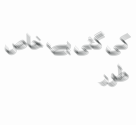کی گئی ہے، خاص طور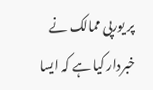پر یورپی ممالک نے خبردار کیا ہے کہ ایسا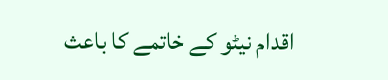اقدام نیٹو کے خاتمے کا باعث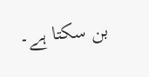بن سکتا ہے۔